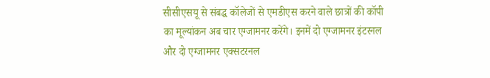सीसीएसयू से संबद्ध कॉलेजों से एमडीएस करने वाले छात्रों की कॉपी का मूल्यांकन अब चार एग्जामनर करेंगे। इनमें दो एग्जामनर इंटरनल और दो एग्जामनर एक्सटरनल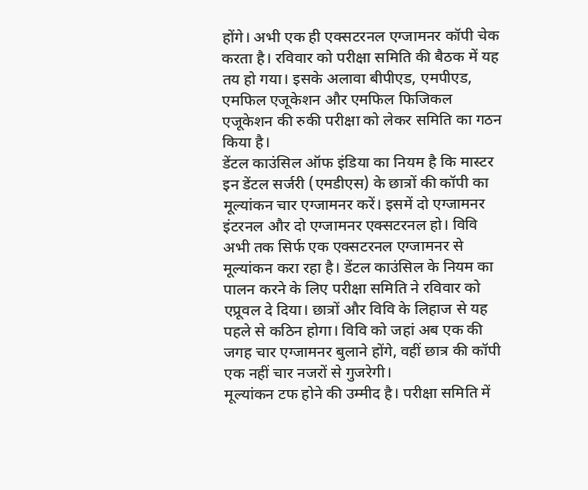होंगे। अभी एक ही एक्सटरनल एग्जामनर कॉपी चेक करता है। रविवार को परीक्षा समिति की बैठक में यह तय हो गया। इसके अलावा बीपीएड, एमपीएड, एमफिल एजूकेशन और एमफिल फिजिकल एजूकेशन की रुकी परीक्षा को लेकर समिति का गठन किया है।
डेंटल काउंसिल ऑफ इंडिया का नियम है कि मास्टर इन डेंटल सर्जरी (एमडीएस) के छात्रों की कॉपी का मूल्यांकन चार एग्जामनर करें। इसमें दो एग्जामनर इंटरनल और दो एग्जामनर एक्सटरनल हो। विवि अभी तक सिर्फ एक एक्सटरनल एग्जामनर से मूल्यांकन करा रहा है। डेंटल काउंसिल के नियम का पालन करने के लिए परीक्षा समिति ने रविवार को एप्रूवल दे दिया। छात्रों और विवि के लिहाज से यह पहले से कठिन होगा। विवि को जहां अब एक की जगह चार एग्जामनर बुलाने होंगे, वहीं छात्र की कॉपी एक नहीं चार नजरों से गुजरेगी।
मूल्यांकन टफ होने की उम्मीद है। परीक्षा समिति में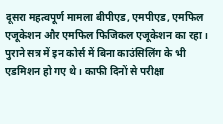दूसरा महत्वपूर्ण मामला बीपीएड, एमपीएड, एमफिल एजूकेशन और एमफिल फिजिकल एजूकेशन का रहा। पुराने सत्र में इन कोर्स में बिना काउंसिलिंग के भी एडमिशन हो गए थे। काफी दिनों से परीक्षा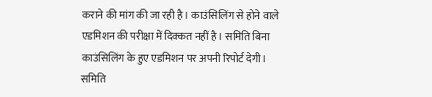कराने की मांग की जा रही है। काउंसिलिंग से होने वाले एडमिशन की परीक्षा में दिक्कत नहीं है। समिति बिना काउंसिलिंग के हुए एडमिशन पर अपनी रिपोर्ट देगी।
समिति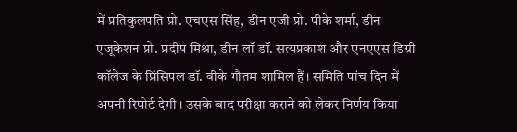में प्रतिकुलपति प्रो. एचएस सिंह, डीन एजी प्रो. पीके शर्मा, डीन एजूकेशन प्रो. प्रदीप मिश्रा, डीन लॉ डॉ. सत्यप्रकाश और एनएएस डिग्री कॉलेज के प्रिंसिपल डॉ. वीके गौतम शामिल हैं। समिति पांच दिन में अपनी रिपोर्ट देगी। उसके बाद परीक्षा कराने को लेकर निर्णय किया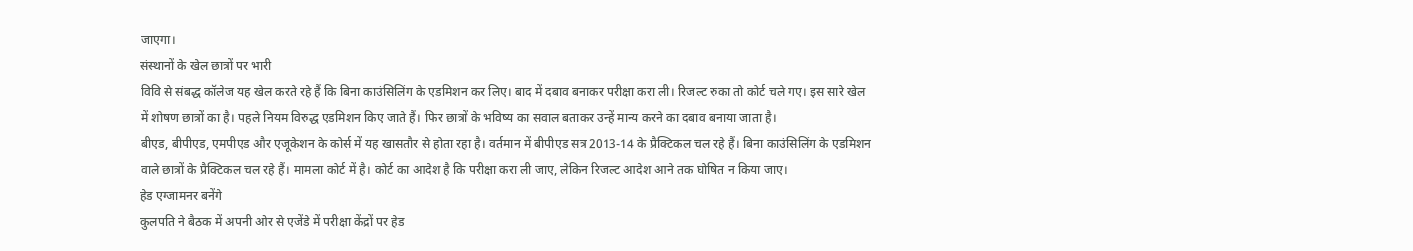जाएगा।
संस्थानों के खेल छात्रों पर भारी
विवि से संबद्ध कॉलेज यह खेल करते रहे हैं कि बिना काउंसिलिंग के एडमिशन कर लिए। बाद में दबाव बनाकर परीक्षा करा ली। रिजल्ट रुका तो कोर्ट चले गए। इस सारे खेल में शोषण छात्रों का है। पहले नियम विरुद्ध एडमिशन किए जाते हैं। फिर छात्रों के भविष्य का सवाल बताकर उन्हें मान्य करने का दबाव बनाया जाता है।
बीएड, बीपीएड, एमपीएड और एजूकेशन के कोर्स में यह खासतौर से होता रहा है। वर्तमान में बीपीएड सत्र 2013-14 के प्रैक्टिकल चल रहे हैं। बिना काउंसिलिंग के एडमिशन वाले छात्रों के प्रैक्टिकल चल रहे हैं। मामला कोर्ट में है। कोर्ट का आदेश है कि परीक्षा करा ली जाए, लेकिन रिजल्ट आदेश आने तक घोषित न किया जाए।
हेड एग्जामनर बनेंगे
कुलपति ने बैठक में अपनी ओर से एजेंडे में परीक्षा केंद्रों पर हेड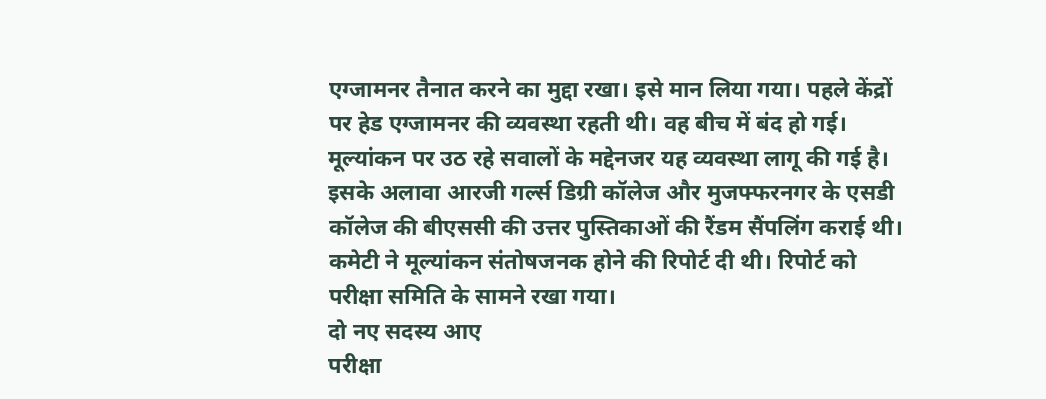एग्जामनर तैनात करने का मुद्दा रखा। इसे मान लिया गया। पहले केंद्रों पर हेड एग्जामनर की व्यवस्था रहती थी। वह बीच में बंद हो गई। मूल्यांकन पर उठ रहे सवालों के मद्देनजर यह व्यवस्था लागू की गई है। इसके अलावा आरजी गर्ल्स डिग्री कॉलेज और मुजफ्फरनगर के एसडी कॉलेज की बीएससी की उत्तर पुस्तिकाओं की रैंडम सैंपलिंग कराई थी। कमेटी ने मूल्यांकन संतोषजनक होने की रिपोर्ट दी थी। रिपोर्ट को परीक्षा समिति के सामने रखा गया।
दो नए सदस्य आए
परीक्षा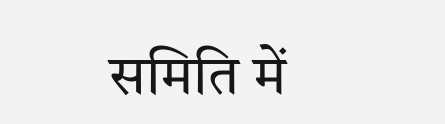समिति में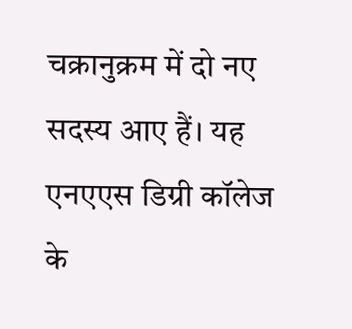चक्रानुक्रम में दो नए सदस्य आए हैं। यह एनएएस डिग्री कॉलेज के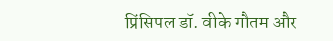प्रिंसिपल डॉ. वीके गौतम और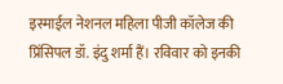इस्माईल नेशनल महिला पीजी कॉलेज की प्रिंसिपल डॉ. इंदु शर्मा हैं। रविवार को इनकी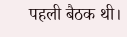पहली बैठक थी।